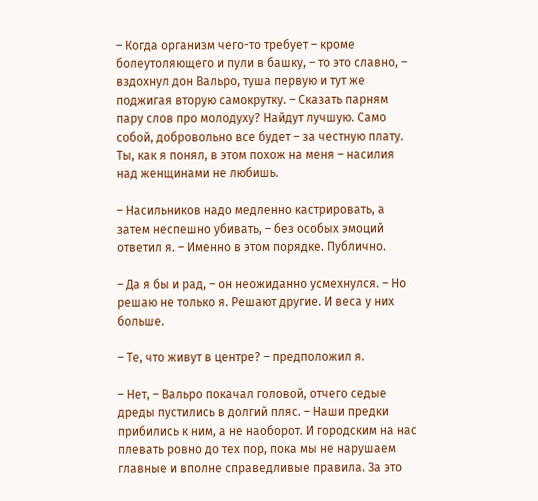– Когда организм чего-то требует – кроме болеутоляющего и пули в башку, – то это славно, – вздохнул дон Вальро, туша первую и тут же поджигая вторую самокрутку. – Сказать парням пару слов про молодуху? Найдут лучшую. Само собой, добровольно все будет – за честную плату. Ты, как я понял, в этом похож на меня – насилия над женщинами не любишь.

– Насильников надо медленно кастрировать, а затем неспешно убивать, – без особых эмоций ответил я. – Именно в этом порядке. Публично.

– Да я бы и рад, – он неожиданно усмехнулся. – Но решаю не только я. Решают другие. И веса у них больше.

– Те, что живут в центре? – предположил я.

– Нет, – Вальро покачал головой, отчего седые дреды пустились в долгий пляс. – Наши предки прибились к ним, а не наоборот. И городским на нас плевать ровно до тех пор, пока мы не нарушаем главные и вполне справедливые правила. За это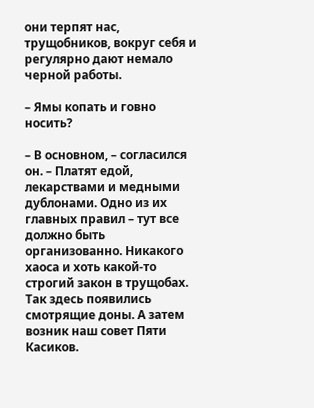они терпят нас, трущобников, вокруг себя и регулярно дают немало черной работы.

– Ямы копать и говно носить?

– В основном, – согласился он. – Платят едой, лекарствами и медными дублонами. Одно из их главных правил – тут все должно быть организованно. Никакого хаоса и хоть какой-то строгий закон в трущобах. Так здесь появились смотрящие доны. А затем возник наш совет Пяти Касиков.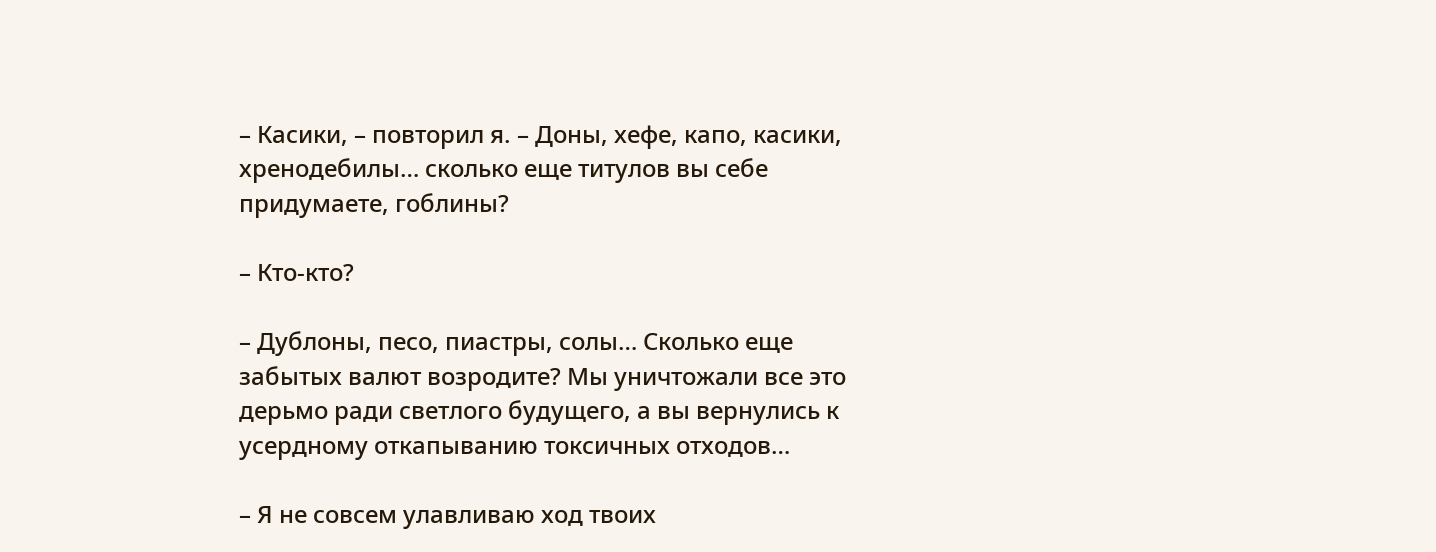– Касики, – повторил я. – Доны, хефе, капо, касики, хренодебилы… сколько еще титулов вы себе придумаете, гоблины?

– Кто-кто?

– Дублоны, песо, пиастры, солы… Сколько еще забытых валют возродите? Мы уничтожали все это дерьмо ради светлого будущего, а вы вернулись к усердному откапыванию токсичных отходов…

– Я не совсем улавливаю ход твоих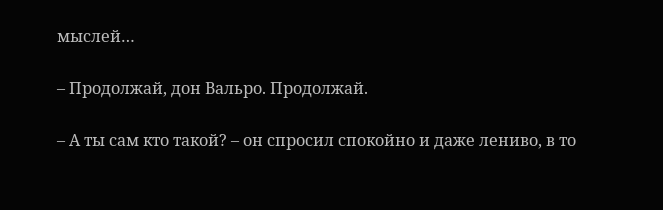мыслей…

– Продолжай, дон Вальро. Продолжай.

– А ты сам кто такой? – он спросил спокойно и даже лениво, в то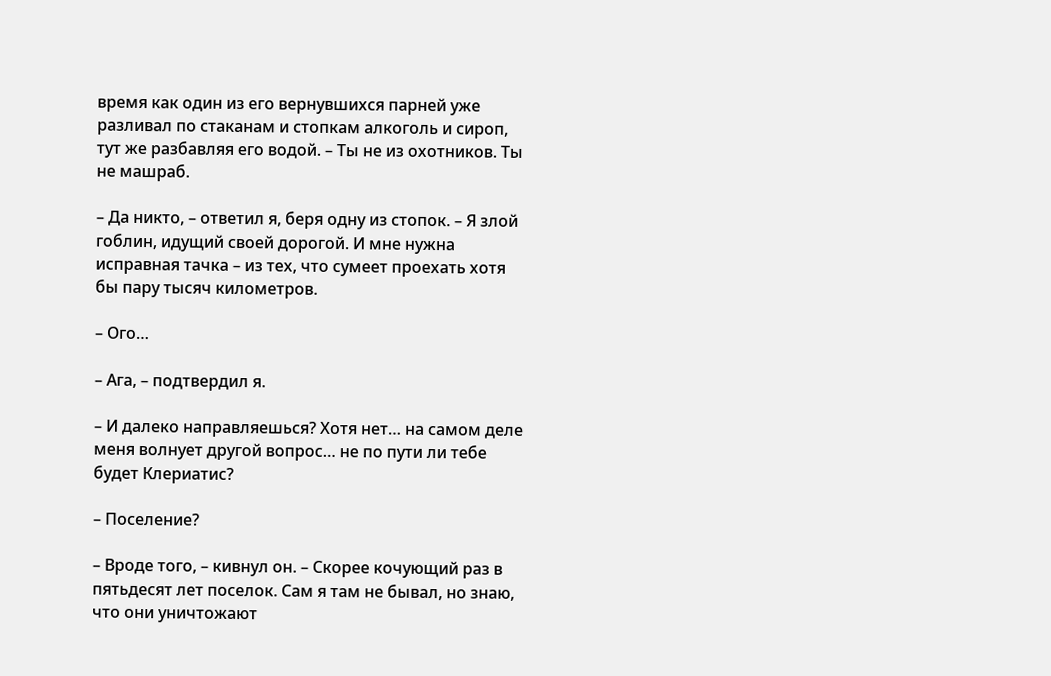время как один из его вернувшихся парней уже разливал по стаканам и стопкам алкоголь и сироп, тут же разбавляя его водой. – Ты не из охотников. Ты не машраб.

– Да никто, – ответил я, беря одну из стопок. – Я злой гоблин, идущий своей дорогой. И мне нужна исправная тачка – из тех, что сумеет проехать хотя бы пару тысяч километров.

– Ого…

– Ага, – подтвердил я.

– И далеко направляешься? Хотя нет… на самом деле меня волнует другой вопрос… не по пути ли тебе будет Клериатис?

– Поселение?

– Вроде того, – кивнул он. – Скорее кочующий раз в пятьдесят лет поселок. Сам я там не бывал, но знаю, что они уничтожают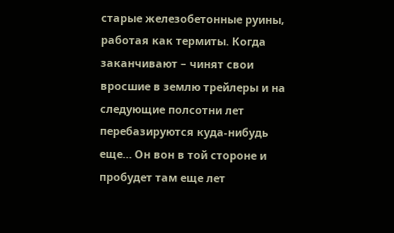старые железобетонные руины, работая как термиты. Когда заканчивают – чинят свои вросшие в землю трейлеры и на следующие полсотни лет перебазируются куда-нибудь еще… Он вон в той стороне и пробудет там еще лет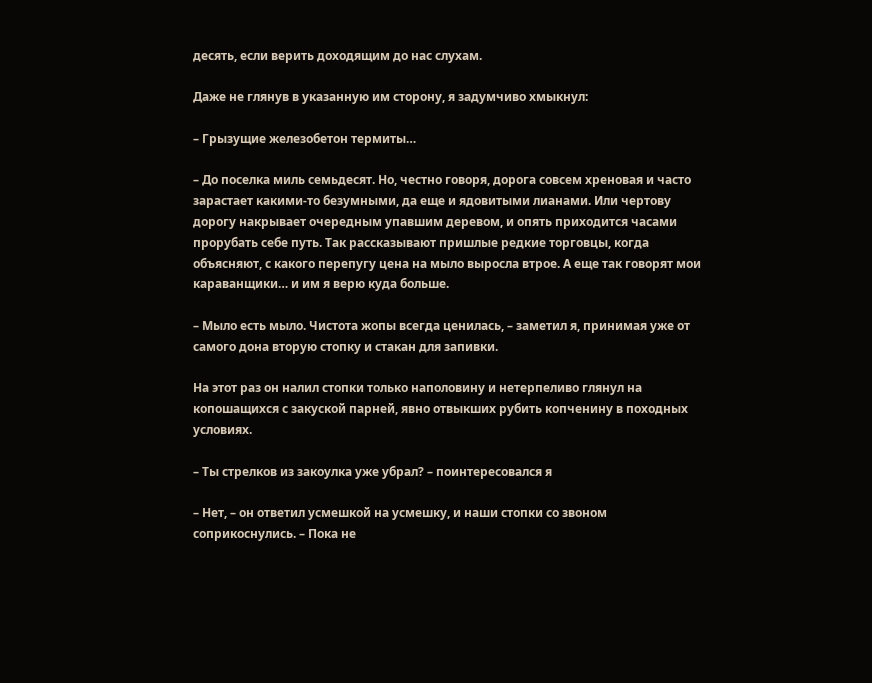десять, если верить доходящим до нас слухам.

Даже не глянув в указанную им сторону, я задумчиво хмыкнул:

– Грызущие железобетон термиты…

– До поселка миль семьдесят. Но, честно говоря, дорога совсем хреновая и часто зарастает какими-то безумными, да еще и ядовитыми лианами. Или чертову дорогу накрывает очередным упавшим деревом, и опять приходится часами прорубать себе путь. Так рассказывают пришлые редкие торговцы, когда объясняют, с какого перепугу цена на мыло выросла втрое. А еще так говорят мои караванщики… и им я верю куда больше.

– Мыло есть мыло. Чистота жопы всегда ценилась, – заметил я, принимая уже от самого дона вторую стопку и стакан для запивки.

На этот раз он налил стопки только наполовину и нетерпеливо глянул на копошащихся с закуской парней, явно отвыкших рубить копченину в походных условиях.

– Ты стрелков из закоулка уже убрал? – поинтересовался я

– Нет, – он ответил усмешкой на усмешку, и наши стопки со звоном соприкоснулись. – Пока не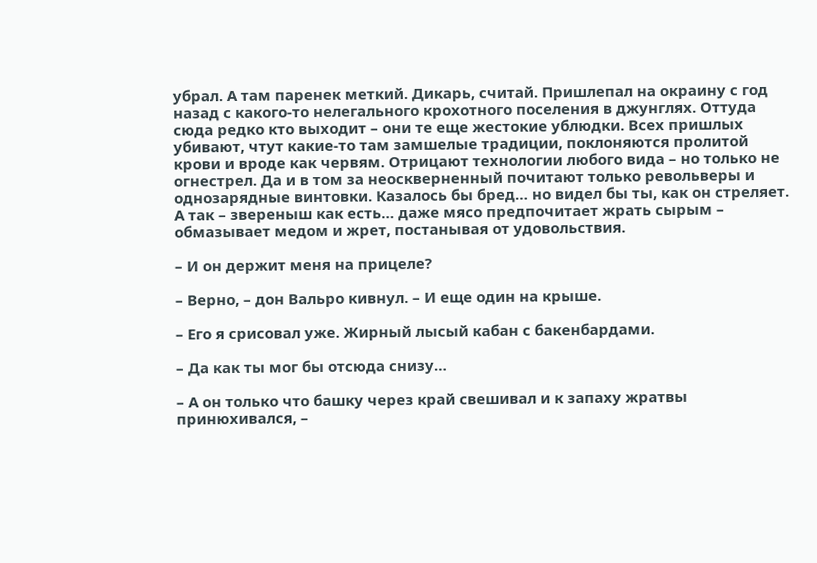убрал. А там паренек меткий. Дикарь, считай. Пришлепал на окраину с год назад с какого-то нелегального крохотного поселения в джунглях. Оттуда сюда редко кто выходит – они те еще жестокие ублюдки. Всех пришлых убивают, чтут какие-то там замшелые традиции, поклоняются пролитой крови и вроде как червям. Отрицают технологии любого вида – но только не огнестрел. Да и в том за неоскверненный почитают только револьверы и однозарядные винтовки. Казалось бы бред… но видел бы ты, как он стреляет. А так – звереныш как есть… даже мясо предпочитает жрать сырым – обмазывает медом и жрет, постанывая от удовольствия.

– И он держит меня на прицеле?

– Верно, – дон Вальро кивнул. – И еще один на крыше.

– Его я срисовал уже. Жирный лысый кабан с бакенбардами.

– Да как ты мог бы отсюда снизу…

– А он только что башку через край свешивал и к запаху жратвы принюхивался, –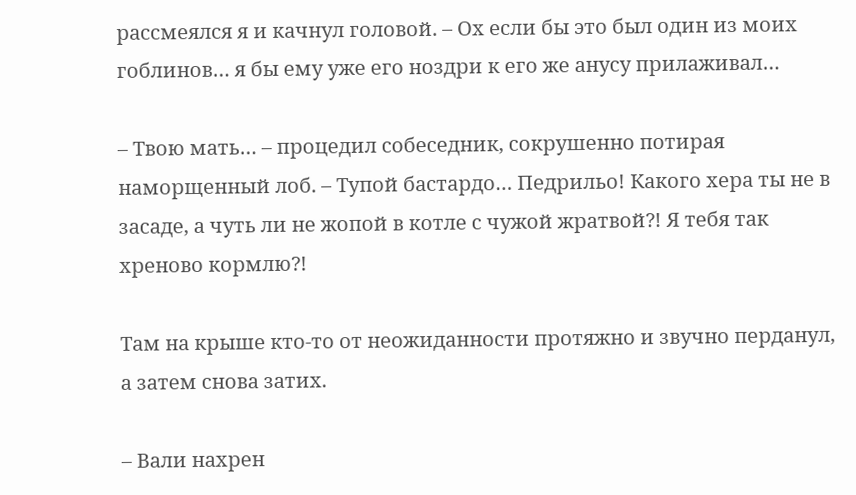рассмеялся я и качнул головой. – Ох если бы это был один из моих гоблинов… я бы ему уже его ноздри к его же анусу прилаживал…

– Твою мать… – процедил собеседник, сокрушенно потирая наморщенный лоб. – Тупой бастардо… Педрильо! Какого хера ты не в засаде, а чуть ли не жопой в котле с чужой жратвой?! Я тебя так хреново кормлю?!

Там на крыше кто-то от неожиданности протяжно и звучно перданул, а затем снова затих.

– Вали нахрен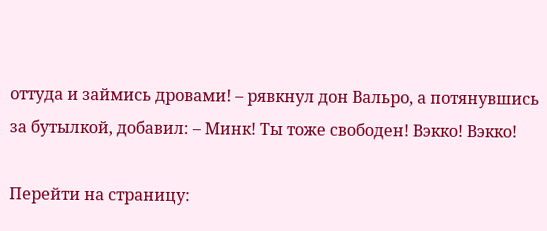оттуда и займись дровами! – рявкнул дон Вальро, а потянувшись за бутылкой, добавил: – Минк! Ты тоже свободен! Вэкко! Вэкко!

Перейти на страницу: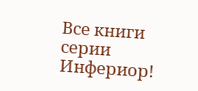Все книги серии Инфериор!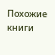Похожие книги